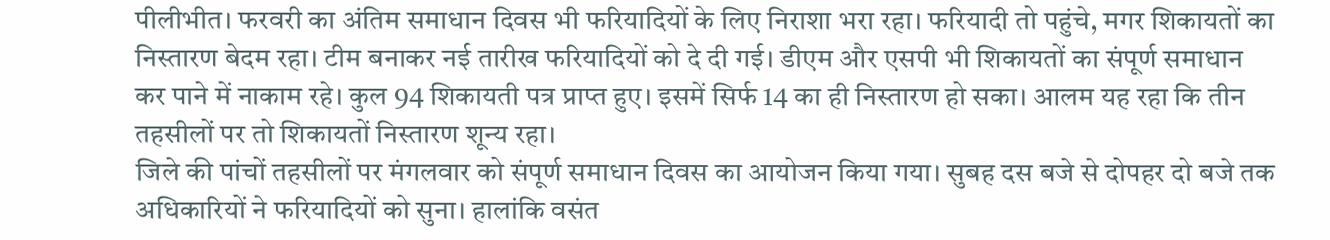पीलीभीत। फरवरी का अंतिम समाधान दिवस भी फरियादियों के लिए निराशा भरा रहा। फरियादी तो पहुंचे, मगर शिकायतों का निस्तारण बेदम रहा। टीम बनाकर नई तारीख फरियादियों को दे दी गई। डीएम और एसपी भी शिकायतों का संपूर्ण समाधान कर पाने में नाकाम रहे। कुल 94 शिकायती पत्र प्राप्त हुए। इसमें सिर्फ 14 का ही निस्तारण हो सका। आलम यह रहा कि तीन तहसीलों पर तो शिकायतों निस्तारण शून्य रहा।
जिले की पांचों तहसीलों पर मंगलवार को संपूर्ण समाधान दिवस का आयोजन किया गया। सुबह दस बजे से दोपहर दो बजे तक अधिकारियों ने फरियादियों को सुना। हालांकि वसंत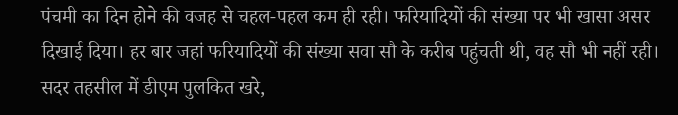पंचमी का दिन होने की वजह से चहल-पहल कम ही रही। फरियादियों की संख्या पर भी खासा असर दिखाई दिया। हर बार जहां फरियादियों की संख्या सवा सौ के करीब पहुंचती थी, वह सौ भी नहीं रही। सदर तहसील में डीएम पुलकित खरे,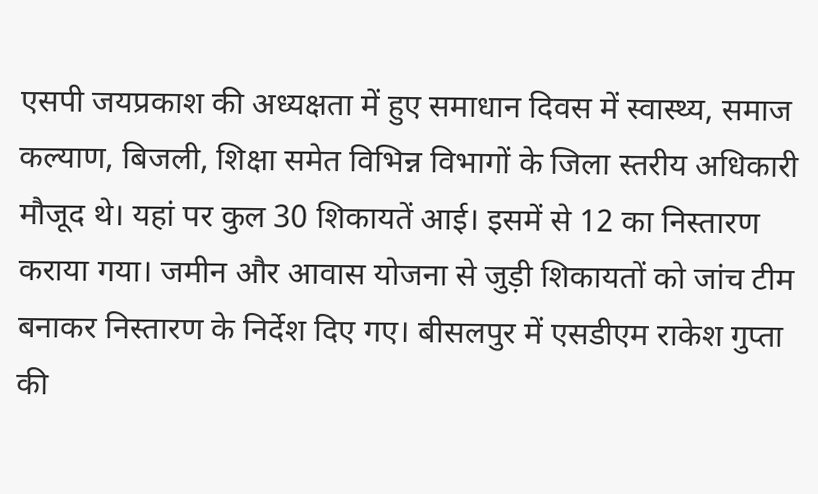एसपी जयप्रकाश की अध्यक्षता में हुए समाधान दिवस में स्वास्थ्य, समाज कल्याण, बिजली, शिक्षा समेत विभिन्न विभागों के जिला स्तरीय अधिकारी मौजूद थे। यहां पर कुल 30 शिकायतें आई। इसमें से 12 का निस्तारण कराया गया। जमीन और आवास योजना से जुड़ी शिकायतों को जांच टीम बनाकर निस्तारण के निर्देश दिए गए। बीसलपुर में एसडीएम राकेश गुप्ता की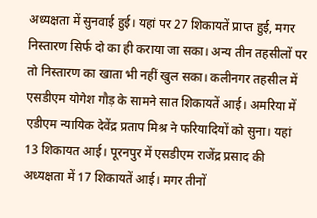अध्यक्षता में सुनवाई हुई। यहां पर 27 शिकायतें प्राप्त हुई, मगर निस्तारण सिर्फ दो का ही कराया जा सका। अन्य तीन तहसीलों पर तो निस्तारण का खाता भी नहीं खुल सका। कलीनगर तहसील में एसडीएम योगेश गौड़ के सामने सात शिकायतें आई। अमरिया में एडीएम न्यायिक देवेंद्र प्रताप मिश्र ने फरियादियों को सुना। यहां 13 शिकायत आई। पूरनपुर में एसडीएम राजेंद्र प्रसाद की अध्यक्षता में 17 शिकायतें आई। मगर तीनों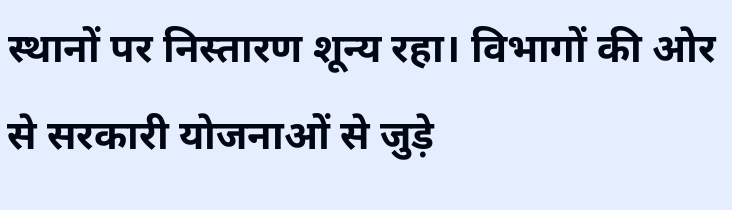स्थानों पर निस्तारण शून्य रहा। विभागों की ओर से सरकारी योजनाओं से जुड़े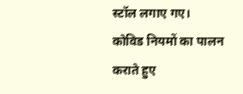स्टॉल लगाए गए। कोविड नियमों का पालन कराते हुए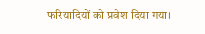फरियादियों को प्रवेश दिया गया।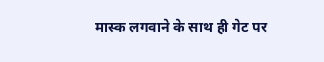मास्क लगवाने के साथ ही गेट पर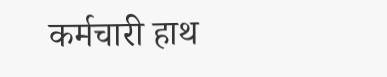कर्मचारी हाथ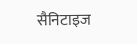सैनिटाइज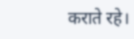कराते रहे।